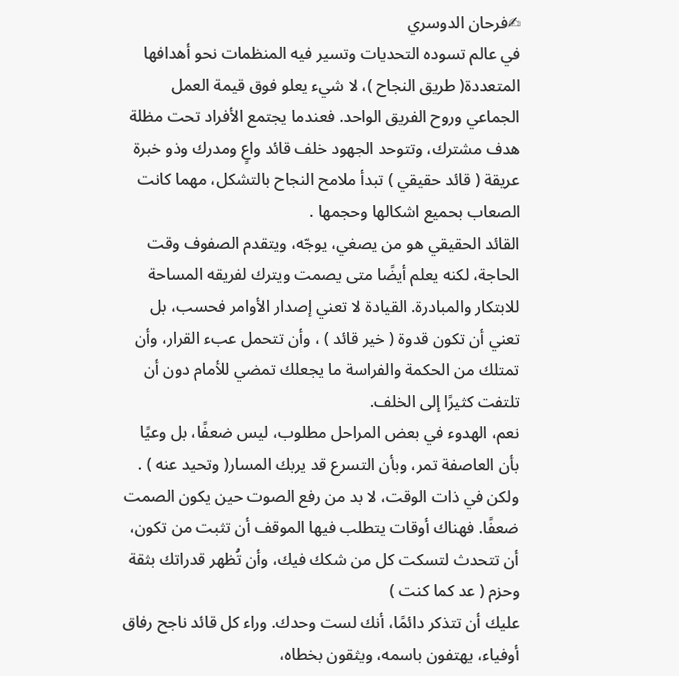✍فرحان الدوسري
في عالم تسوده التحديات وتسير فيه المنظمات نحو أهدافها المتعددة( طريق النجاح )، لا شيء يعلو فوق قيمة العمل الجماعي وروح الفريق الواحد. فعندما يجتمع الأفراد تحت مظلة هدف مشترك، وتتوحد الجهود خلف قائد واعٍ ومدرك وذو خبرة عريقة ( قائد حقيقي ) تبدأ ملامح النجاح بالتشكل، مهما كانت الصعاب بحميع اشكالها وحجمها .
القائد الحقيقي هو من يصغي، يوجّه، ويتقدم الصفوف وقت الحاجة، لكنه يعلم أيضًا متى يصمت ويترك لفريقه المساحة للابتكار والمبادرة. القيادة لا تعني إصدار الأوامر فحسب، بل تعني أن تكون قدوة ( خير قائد ) ، وأن تتحمل عبء القرار، وأن تمتلك من الحكمة والفراسة ما يجعلك تمضي للأمام دون أن تلتفت كثيرًا إلى الخلف.
نعم، الهدوء في بعض المراحل مطلوب، ليس ضعفًا، بل وعيًا بأن العاصفة تمر، وبأن التسرع قد يربك المسار( وتحيد عنه ) . ولكن في ذات الوقت، لا بد من رفع الصوت حين يكون الصمت ضعفًا. فهناك أوقات يتطلب فيها الموقف أن تثبت من تكون، أن تتحدث لتسكت كل من شكك فيك، وأن تُظهر قدراتك بثقة وحزم ( عد كما كنت )
عليك أن تتذكر دائمًا، أنك لست وحدك. وراء كل قائد ناجح رفاق أوفياء، يهتفون باسمه، ويثقون بخطاه،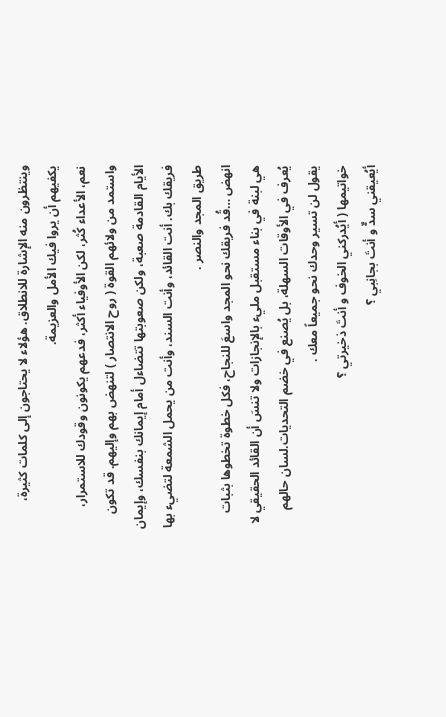وينتظرون منه الإشارة للانطلاق. هؤلاء لا يحتاجون إلى كلمات كثيرة، يكفيهم أن يروا فيك الأمل والعزيمة.
نعم، الأعداء كُثر، لكن الأوفياء أكثر، فدعهم يكونون وقودك للاستمرار، واستمد من ولائهم القوة ( روح الانتصار ) لتنهض بهم وإليهم. قد تكون الأيام القادمة صعبة، ولكن صعوبتها تتضاءل أمام إيمانك بنفسك، وإيمان فريقك بك. أنت القائد، وأنت السند، وأنت من يحمل الشمعة لتضيء بها طريق المجد والنصر .
انهض …قُد فريقك نحو المجد واسعَ للنجاح، فكل خطوة تخطوها بثبات هي لبنة في بناء مستقبل مليء بالإنجازات ولا تنسَ أن القائد الحقيقي لا يُعرف في الأوقات السهلة، بل يُصنع في خضم التحديات.لسان حالهم يقول لن تسير وحدك نحو جميعاً معك .
خواتيمها ( أيُدركني الخوف و أنتَ ذخيرتي ؟
أيُعيقني سدٌّ و أنتَ بجانِبي ؟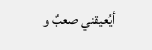أيُعيقني صعبٌ و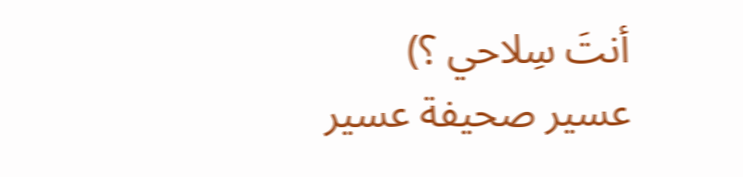أنتَ سِلاحي ؟)
عسير صحيفة عسير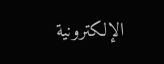الإلكترونية